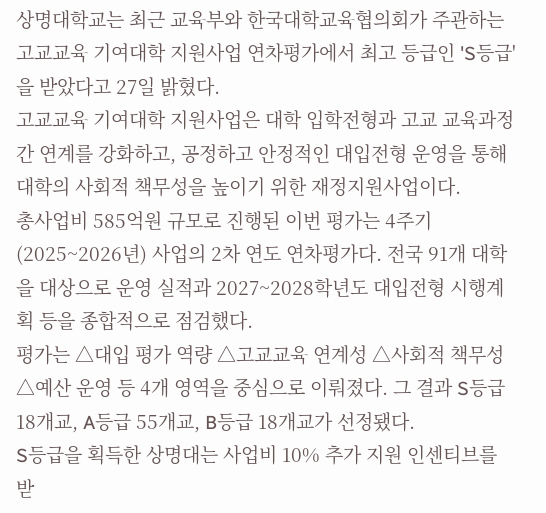상명대학교는 최근 교육부와 한국대학교육협의회가 주관하는 고교교육 기여대학 지원사업 연차평가에서 최고 등급인 'S등급'을 받았다고 27일 밝혔다.
고교교육 기여대학 지원사업은 대학 입학전형과 고교 교육과정 간 연계를 강화하고, 공정하고 안정적인 대입전형 운영을 통해 대학의 사회적 책무성을 높이기 위한 재정지원사업이다.
총사업비 585억원 규모로 진행된 이번 평가는 4주기(2025~2026년) 사업의 2차 연도 연차평가다. 전국 91개 대학을 대상으로 운영 실적과 2027~2028학년도 대입전형 시행계획 등을 종합적으로 점검했다.
평가는 △대입 평가 역량 △고교교육 연계성 △사회적 책무성 △예산 운영 등 4개 영역을 중심으로 이뤄졌다. 그 결과 S등급 18개교, A등급 55개교, B등급 18개교가 선정됐다.
S등급을 획득한 상명대는 사업비 10% 추가 지원 인센티브를 받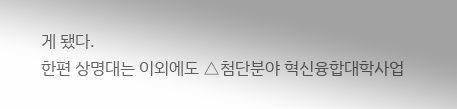게 됐다.
한편 상명대는 이외에도 △첨단분야 혁신융합대학사업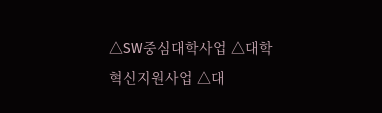△SW중심대학사업 △대학혁신지원사업 △대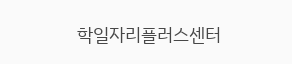학일자리플러스센터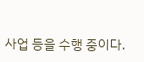사업 등을 수행 중이다.